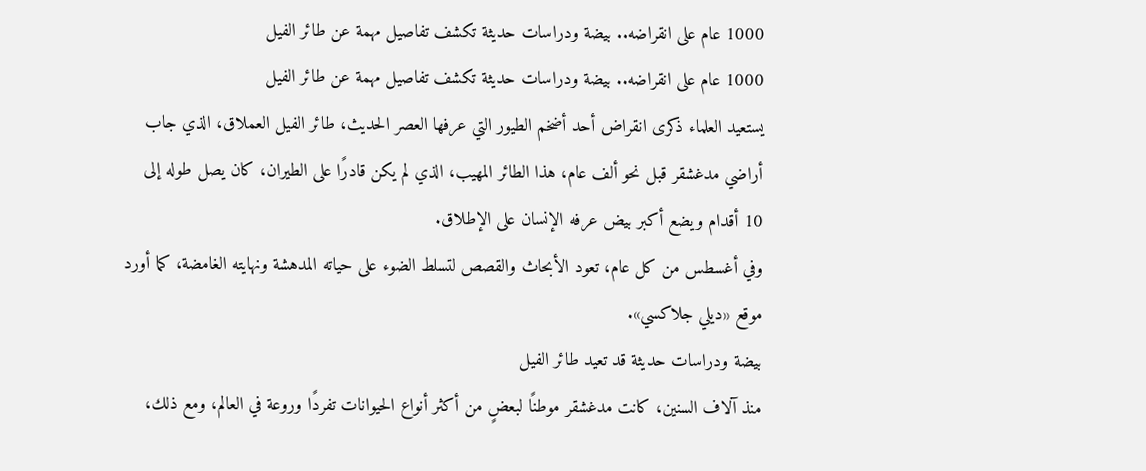1000 عام على انقراضه.. بيضة ودراسات حديثة تكشف تفاصيل مهمة عن طائر الفيل
1000 عام على انقراضه.. بيضة ودراسات حديثة تكشف تفاصيل مهمة عن طائر الفيل
يستعيد العلماء ذكرى انقراض أحد أضخم الطيور التي عرفها العصر الحديث، طائر الفيل العملاق، الذي جاب أراضي مدغشقر قبل نحو ألف عام، هذا الطائر المهيب، الذي لم يكن قادرًا على الطيران، كان يصل طوله إلى 10 أقدام ويضع أكبر بيض عرفه الإنسان على الإطلاق.
وفي أغسطس من كل عام، تعود الأبحاث والقصص لتسلط الضوء على حياته المدهشة ونهايته الغامضة، كما أورد موقع «ديلي جلاكسي».
بيضة ودراسات حديثة قد تعيد طائر الفيل
منذ آلاف السنين، كانت مدغشقر موطنًا لبعضٍ من أكثر أنواع الحيوانات تفردًا وروعة في العالم، ومع ذلك،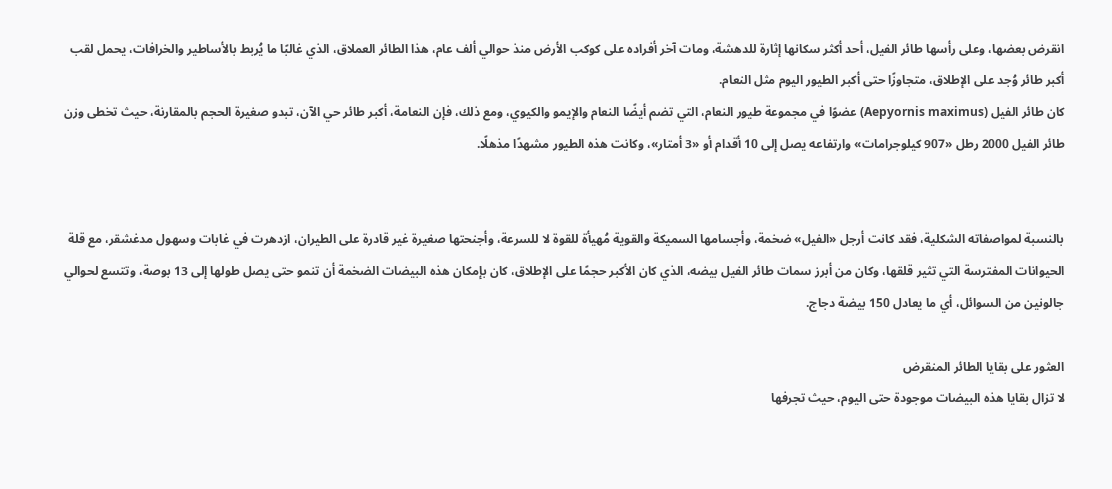انقرض بعضها، وعلى رأسها طائر الفيل، أحد أكثر سكانها إثارة للدهشة، ومات آخر أفراده على كوكب الأرض منذ حوالي ألف عام، هذا الطائر العملاق، الذي غالبًا ما يُربط بالأساطير والخرافات، يحمل لقب أكبر طائر وُجد على الإطلاق، متجاوزًا حتى أكبر الطيور اليوم مثل النعام.
كان طائر الفيل (Aepyornis maximus) عضوًا في مجموعة طيور النعام، التي تضم أيضًا النعام والإيمو والكيوي، ومع ذلك، فإن النعامة، أكبر طائر حي الآن، تبدو صغيرة الحجم بالمقارنة، حيث تخطى وزن طائر الفيل 2000 رطل «907 كيلوجرامات» وارتفاعه يصل إلى 10 أقدام أو «3 أمتار»، وكانت هذه الطيور مشهدًا مذهلًا.


بالنسبة لمواصفاته الشكلية، فقد كانت أرجل «الفيل» ضخمة، وأجسامها السميكة والقوية مُهيأة للقوة لا للسرعة، وأجنحتها صغيرة غير قادرة على الطيران، ازدهرت في غابات وسهول مدغشقر، مع قلة الحيوانات المفترسة التي تثير قلقها، وكان من أبرز سمات طائر الفيل بيضه، الذي كان الأكبر حجمًا على الإطلاق، كان بإمكان هذه البيضات الضخمة أن تنمو حتى يصل طولها إلى 13 بوصة، وتتسع لحوالي جالونين من السوائل، أي ما يعادل 150 بيضة دجاج.

العثور على بقايا الطائر المنقرض
لا تزال بقايا هذه البيضات موجودة حتى اليوم، حيث تجرفها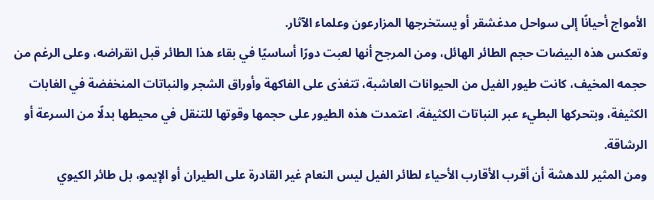الأمواج أحيانًا إلى سواحل مدغشقر أو يستخرجها المزارعون وعلماء الآثار.
وتعكس هذه البيضات حجم الطائر الهائل، ومن المرجح أنها لعبت دورًا أساسيًا في بقاء هذا الطائر قبل انقراضه، وعلى الرغم من حجمه المخيف، كانت طيور الفيل من الحيوانات العاشبة، تتغذى على الفاكهة وأوراق الشجر والنباتات المنخفضة في الغابات الكثيفة، وبتحركها البطيء عبر النباتات الكثيفة، اعتمدت هذه الطيور على حجمها وقوتها للتنقل في محيطها بدلًا من السرعة أو الرشاقة.
ومن المثير للدهشة أن أقرب الأقارب الأحياء لطائر الفيل ليس النعام غير القادرة على الطيران أو الإيمو، بل طائر الكيوي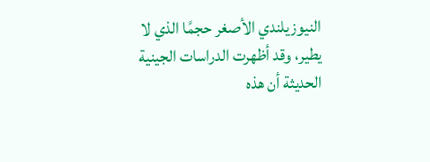النيوزيلندي الأصغر حجمًا الذي لا يطير، وقد أظهرت الدراسات الجينية الحديثة أن هذه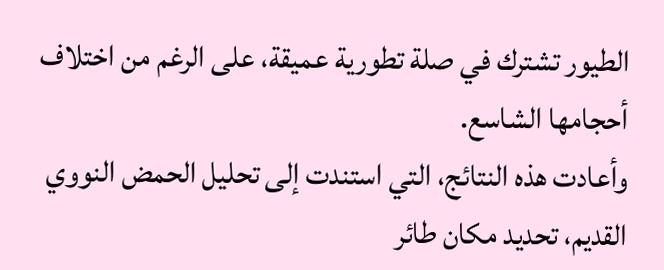الطيور تشترك في صلة تطورية عميقة، على الرغم من اختلاف أحجامها الشاسع.
وأعادت هذه النتائج، التي استندت إلى تحليل الحمض النووي القديم، تحديد مكان طائر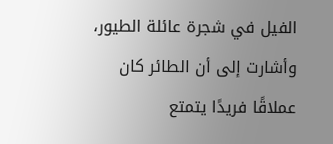الفيل في شجرة عائلة الطيور، وأشارت إلى أن الطائر كان عملاقًا فريدًا يتمتع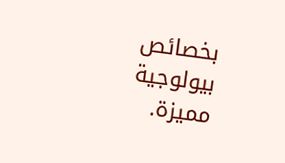بخصائص بيولوجية مميزة.